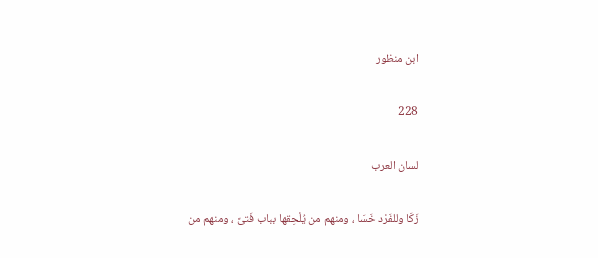ابن منظور

228

لسان العرب

زَكَا وللفَرْد خَسَا ، ومنهم من يُلْحِقها بباب فَتىً ، ومنهم من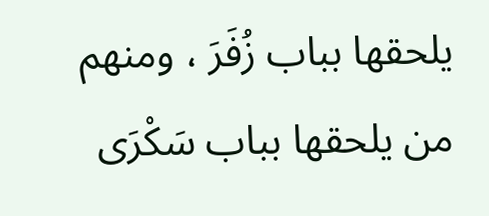يلحقها بباب زُفَرَ ، ومنهم من يلحقها بباب سَكْرَى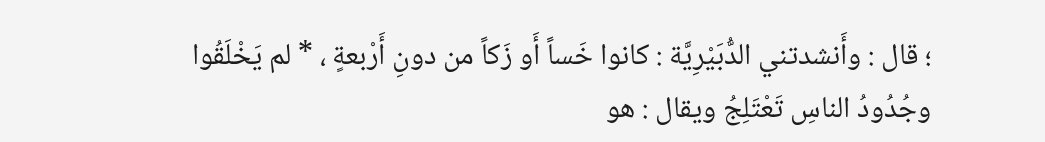؛ قال : وأَنشدتني الدُّبَيْرِيَّة : كانوا خَساً أَو زَكاً من دونِ أَرْبعةٍ ، * لم يَخْلَقُوا وجُدُودُ الناسِ تَعْتَلِجُ ويقال : هو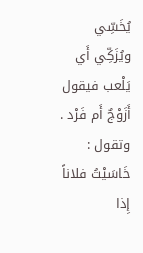يُخَسِّي ويُزَكِّي أَي يَلْعب فيقول أَزَوْجٌ أَم فَرْد . وتقول : خَاسَيْتُ فلاناً إِذا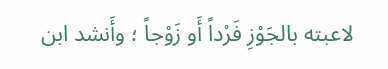لاعبته بالجَوْزِ فَرْداً أَو زَوْجاً ؛ وأَنشد ابن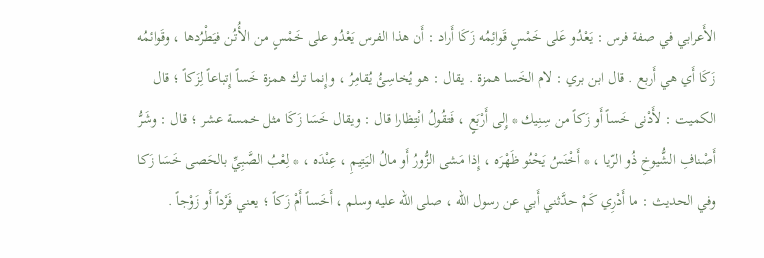الأَعرابي في صفة فرس : يَعْدُو عَلى خَمْسٍ قَوائِمُه زَكَا أَراد : أَن هذا الفرس يَعْدُو على خَمْسٍ من الأُتُن فيَطْرُدها ، وقَوائمُه زَكَا أَي هي أَربع . قال ابن بري : لام الخَسا همزة . يقال : هو يُخاسِئُ يُقامِرُ ، وإِنما ترك همزة خَساً إِتباعاً لِزَكاً ؛ قال الكميت : لأَدْنى خَساً أَو زَكاً من سِنِيك * إِلى أَرْبَعٍ ، فَتقُولُ انْتِظارا قال : ويقال خَسَا زَكَا مثل خمسة عشر ؛ قال : وشَرُّ أَصْنافِ الشُّيوخِ ذُو الرّيا ، * أَخْنَسُ يَحْنُو ظَهْرَه ، إِذا مَشى الزُّورُ أَو مالُ اليَتِيمِ ، عِنْدَه ، * لِعْبُ الصَّبِيِّ بالحَصى خَسَا زَكا وفي الحديث : ما أَدْرِي كَمْ حدَّثني أَبي عن رسول الله ، صلى الله عليه وسلم ، أَخَساً أَمْ زَكاً ؛ يعني فَرْداً أَو زَوْجاً .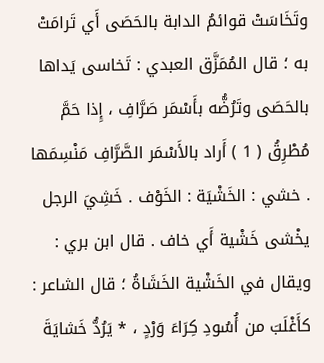وتَخَاسَتْ قوائمُ الدابة بالحَصَى أَي تَرامَتْ به ؛ قال المُمَزَّق العبدي : تَخاسى يَداها بالحَصَى وتَرُضُّه بأَسْمَر صَرَّافِ ، إِذا حَمَّ مُطْرِقُ ( 1 ) أَراد بالأَسْمَر الصَّرَّافِ مَنْسِمَها . خشي : الخَشْيَة : الخَوْف . خَشِيَ الرجل يخْشى خَشْية أَي خاف . قال ابن بري : ويقال في الخَشْية الخَشَاةُ ؛ قال الشاعر : كأَغْلَبَ من أُسُودِ كِرَاءَ وَرْدٍ ، * يَرُدُّ خَشايَةَ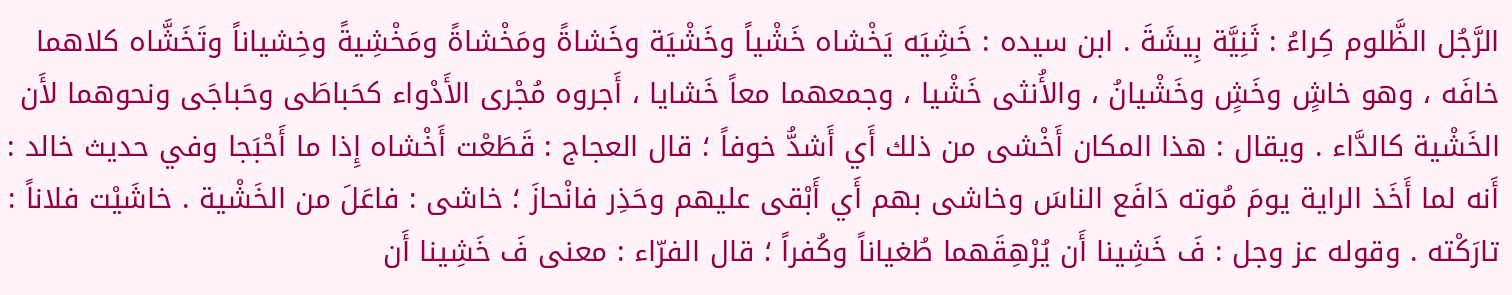الرَّجُل الظَّلوم كِراءُ : ثَنِيَّة بِيشَةَ . ابن سيده : خَشِيَه يَخْشاه خَشْياً وخَشْيَة وخَشاةً ومَخْشاةً ومَخْشِيةً وخِشياناً وتَخَشَّاه كلاهما خافَه ، وهو خاشٍ وخَشٍ وخَشْيانُ ، والأُنثى خَشْيا ، وجمعهما معاً خَشايا ، أَجروه مُجْرى الأَدْواء كحَباطَى وحَباجَى ونحوهما لأَن الخَشْية كالدَّاء . ويقال : هذا المكان أَخْشى من ذلك أَي أَشدُّ خوفاً ؛ قال العجاج : قَطَعْت أَخْشاه إِذا ما أَحْبَجا وفي حديث خالد : أَنه لما أَخَذ الراية يومَ مُوته دَافَع الناسَ وخاشى بهم أَي أَبْقى عليهم وحَذِر فانْحازَ ؛ خاشى : فاعَلَ من الخَشْية . خاشَيْت فلاناً : تارَكْته . وقوله عز وجل : فَ خَشِينا أَن يُرْهِقَهما طُغياناً وكُفراً ؛ قال الفرّاء : معنى فَ خَشِينا أَن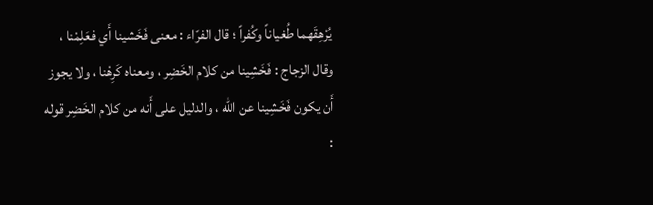يُرْهِقَهما طُغياناً وكُفراً ؛ قال الفرّاء : معنى فَخَشينا أَي فعَلِمْنا ، وقال الزجاج : فَخَشِينا من كلام الخَضِر ، ومعناه كَرِهْنا ، ولا يجوز أَن يكون فَخَشِينا عن الله ، والدليل على أَنه من كلام الخَضِر قوله :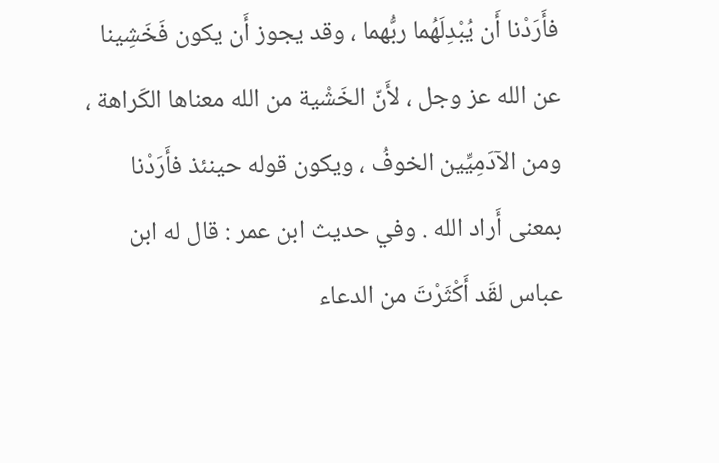فأَرَدْنا أَن يُبْدِلَهُما ربُّهما ، وقد يجوز أَن يكون فَخَشِينا عن الله عز وجل ، لأَنّ الخَشْية من الله معناها الكَراهة ، ومن الآدَمِيِّين الخوفُ ، ويكون قوله حينئذ فأَرَدْنا بمعنى أَراد الله . وفي حديث ابن عمر : قال له ابن عباس لقَد أَكْثَرْتَ من الدعاء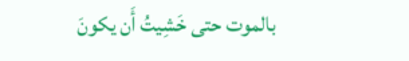بالموت حتى خَشِيتُ أَن يكونَ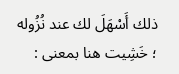ذلك أَسْهَلَ لك عند نُزُوله ؛ خَشِيت هنا بمعنى :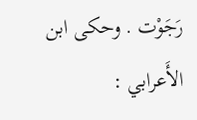رَجَوْت . وحكى ابن الأَعرابي :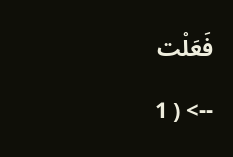فَعَلْت

--> ( 1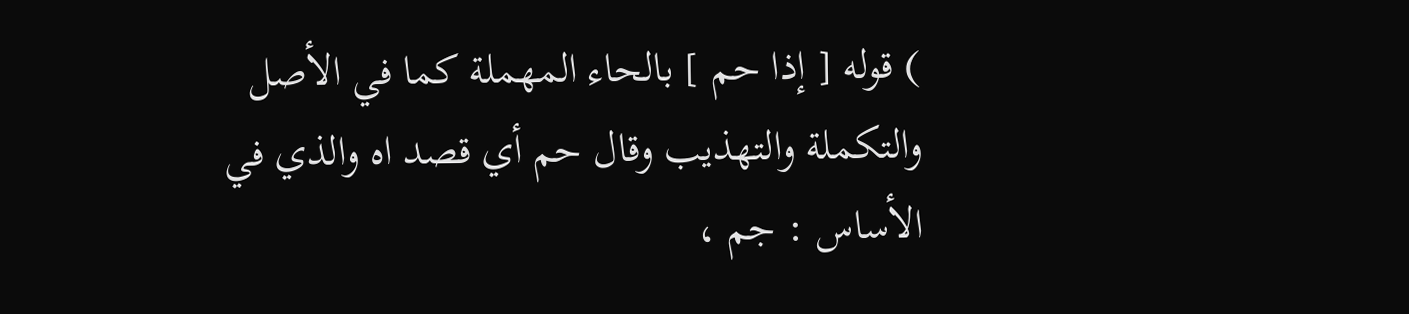) قوله [ إذا حم ] بالحاء المهملة كما في الأصل والتكملة والتهذيب وقال حم أي قصد اه والذي في الأساس : جم ،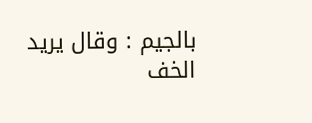بالجيم : وقال يريد الخف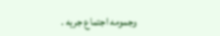وجمومه اجتماع جريه .